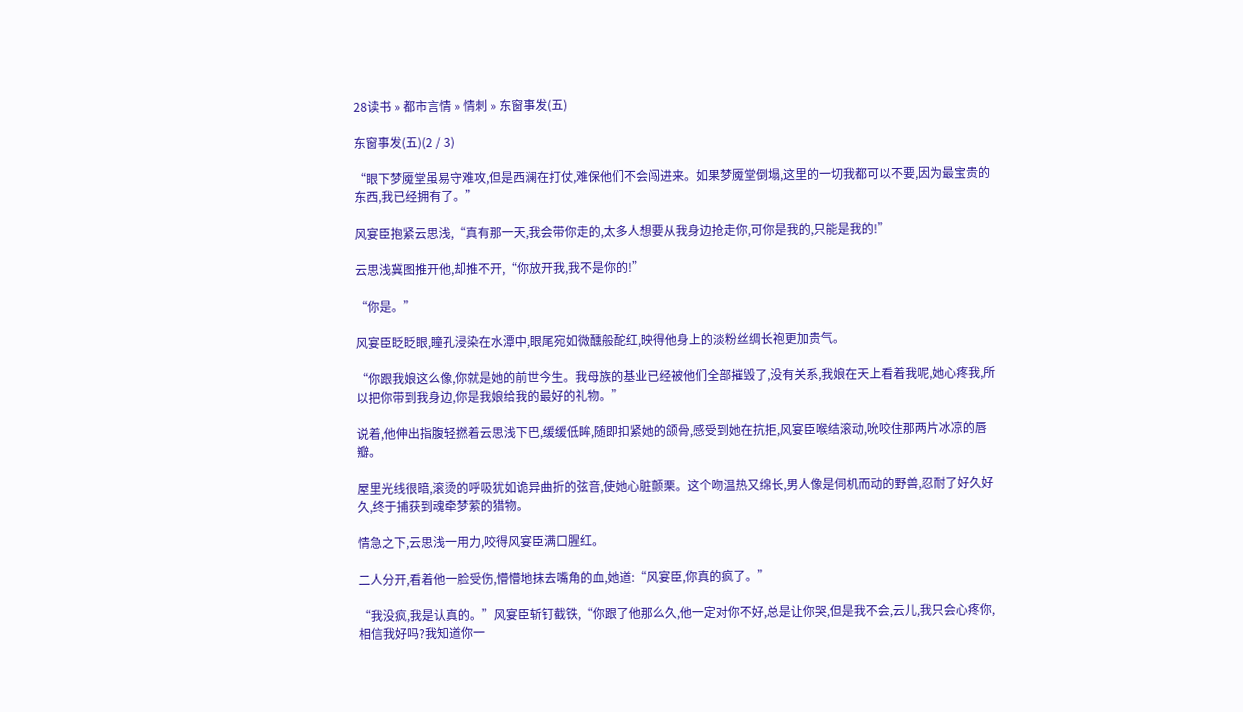28读书 » 都市言情 » 情刺 » 东窗事发(五)

东窗事发(五)(2 / 3)

“眼下梦魇堂虽易守难攻,但是西澜在打仗,难保他们不会闯进来。如果梦魇堂倒塌,这里的一切我都可以不要,因为最宝贵的东西,我已经拥有了。”

风宴臣抱紧云思浅,“真有那一天,我会带你走的,太多人想要从我身边抢走你,可你是我的,只能是我的!”

云思浅冀图推开他,却推不开,“你放开我,我不是你的!”

“你是。”

风宴臣眨眨眼,瞳孔浸染在水潭中,眼尾宛如微醺般酡红,映得他身上的淡粉丝绸长袍更加贵气。

“你跟我娘这么像,你就是她的前世今生。我母族的基业已经被他们全部摧毁了,没有关系,我娘在天上看着我呢,她心疼我,所以把你带到我身边,你是我娘给我的最好的礼物。”

说着,他伸出指腹轻撚着云思浅下巴,缓缓低眸,随即扣紧她的颌骨,感受到她在抗拒,风宴臣喉结滚动,吮咬住那两片冰凉的唇瓣。

屋里光线很暗,滚烫的呼吸犹如诡异曲折的弦音,使她心脏颤栗。这个吻温热又绵长,男人像是伺机而动的野兽,忍耐了好久好久,终于捕获到魂牵梦萦的猎物。

情急之下,云思浅一用力,咬得风宴臣满口腥红。

二人分开,看着他一脸受伤,懵懵地抹去嘴角的血,她道:“风宴臣,你真的疯了。”

“我没疯,我是认真的。”风宴臣斩钉截铁,“你跟了他那么久,他一定对你不好,总是让你哭,但是我不会,云儿,我只会心疼你,相信我好吗?我知道你一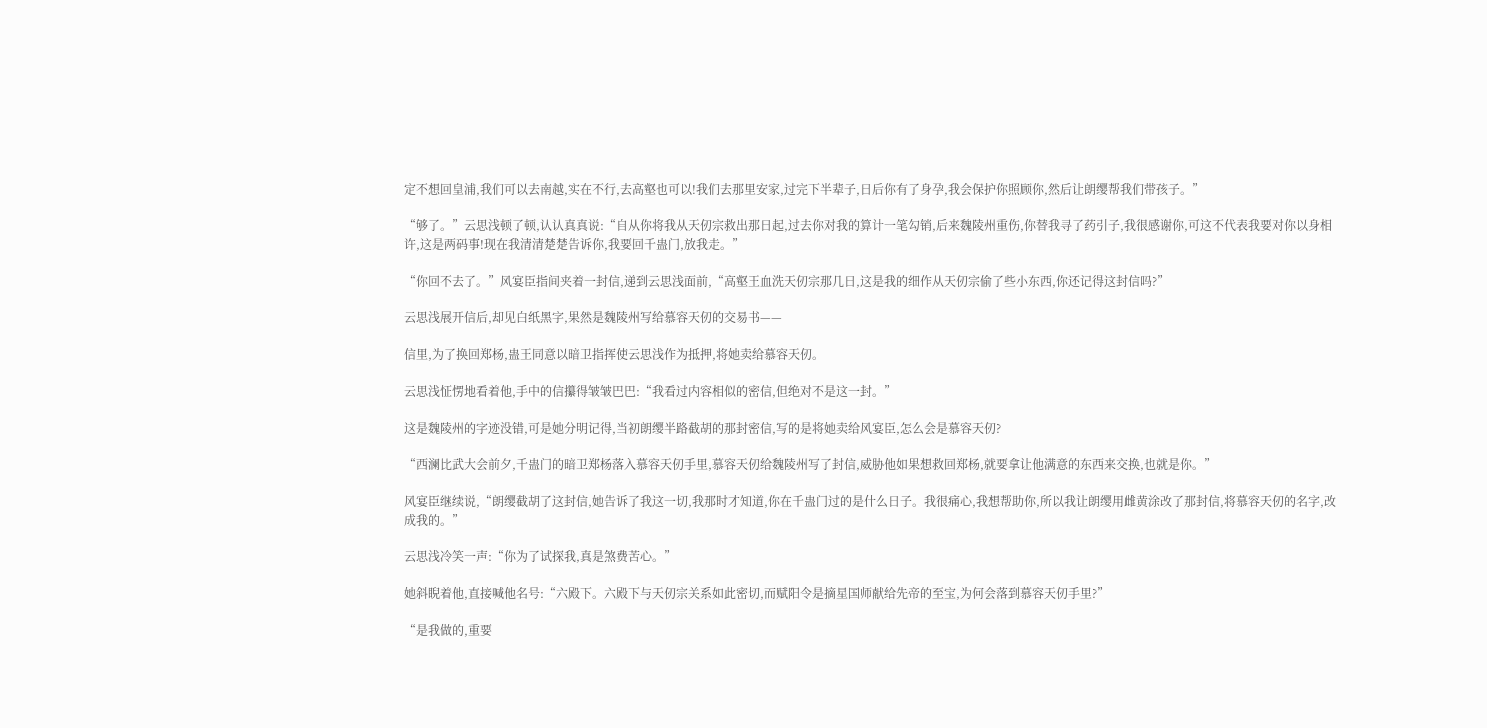定不想回皇浦,我们可以去南越,实在不行,去高壑也可以!我们去那里安家,过完下半辈子,日后你有了身孕,我会保护你照顾你,然后让朗缨帮我们带孩子。”

“够了。”云思浅顿了顿,认认真真说:“自从你将我从天仞宗救出那日起,过去你对我的算计一笔勾销,后来魏陵州重伤,你替我寻了药引子,我很感谢你,可这不代表我要对你以身相许,这是两码事!现在我清清楚楚告诉你,我要回千蛊门,放我走。”

“你回不去了。”风宴臣指间夹着一封信,递到云思浅面前,“高壑王血洗天仞宗那几日,这是我的细作从天仞宗偷了些小东西,你还记得这封信吗?”

云思浅展开信后,却见白纸黑字,果然是魏陵州写给慕容天仞的交易书——

信里,为了换回郑杨,蛊王同意以暗卫指挥使云思浅作为抵押,将她卖给慕容天仞。

云思浅怔愣地看着他,手中的信攥得皱皱巴巴:“我看过内容相似的密信,但绝对不是这一封。”

这是魏陵州的字迹没错,可是她分明记得,当初朗缨半路截胡的那封密信,写的是将她卖给风宴臣,怎么会是慕容天仞?

“西澜比武大会前夕,千蛊门的暗卫郑杨落入慕容天仞手里,慕容天仞给魏陵州写了封信,威胁他如果想救回郑杨,就要拿让他满意的东西来交换,也就是你。”

风宴臣继续说,“朗缨截胡了这封信,她告诉了我这一切,我那时才知道,你在千蛊门过的是什么日子。我很痛心,我想帮助你,所以我让朗缨用雌黄涂改了那封信,将慕容天仞的名字,改成我的。”

云思浅冷笑一声:“你为了试探我,真是煞费苦心。”

她斜睨着他,直接喊他名号:“六殿下。六殿下与天仞宗关系如此密切,而赋阳令是摘星国师献给先帝的至宝,为何会落到慕容天仞手里?”

“是我做的,重要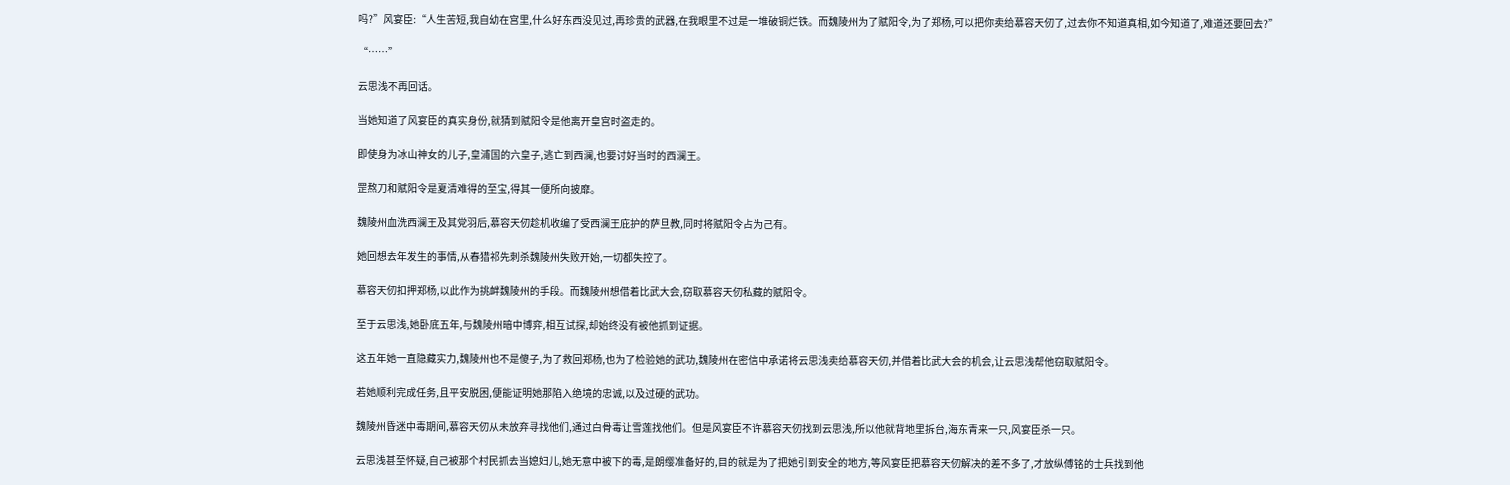吗?”风宴臣:“人生苦短,我自幼在宫里,什么好东西没见过,再珍贵的武器,在我眼里不过是一堆破铜烂铁。而魏陵州为了赋阳令,为了郑杨,可以把你卖给慕容天仞了,过去你不知道真相,如今知道了,难道还要回去?”

“……”

云思浅不再回话。

当她知道了风宴臣的真实身份,就猜到赋阳令是他离开皇宫时盗走的。

即使身为冰山神女的儿子,皇浦国的六皇子,逃亡到西澜,也要讨好当时的西澜王。

罡熬刀和赋阳令是夏清难得的至宝,得其一便所向披靡。

魏陵州血洗西澜王及其党羽后,慕容天仞趁机收编了受西澜王庇护的萨旦教,同时将赋阳令占为己有。

她回想去年发生的事情,从春猎祁先刺杀魏陵州失败开始,一切都失控了。

慕容天仞扣押郑杨,以此作为挑衅魏陵州的手段。而魏陵州想借着比武大会,窃取慕容天仞私藏的赋阳令。

至于云思浅,她卧底五年,与魏陵州暗中博弈,相互试探,却始终没有被他抓到证据。

这五年她一直隐藏实力,魏陵州也不是傻子,为了救回郑杨,也为了检验她的武功,魏陵州在密信中承诺将云思浅卖给慕容天仞,并借着比武大会的机会,让云思浅帮他窃取赋阳令。

若她顺利完成任务,且平安脱困,便能证明她那陷入绝境的忠诚,以及过硬的武功。

魏陵州昏迷中毒期间,慕容天仞从未放弃寻找他们,通过白骨毒让雪莲找他们。但是风宴臣不许慕容天仞找到云思浅,所以他就背地里拆台,海东青来一只,风宴臣杀一只。

云思浅甚至怀疑,自己被那个村民抓去当媳妇儿,她无意中被下的毒,是朗缨准备好的,目的就是为了把她引到安全的地方,等风宴臣把慕容天仞解决的差不多了,才放纵傅铭的士兵找到他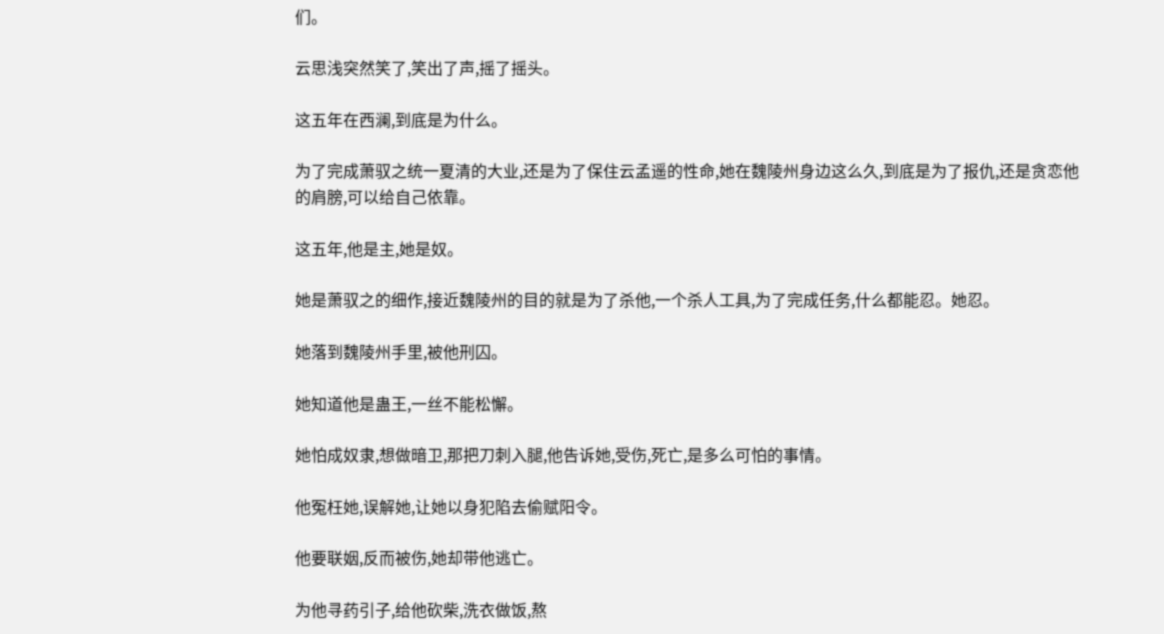们。

云思浅突然笑了,笑出了声,摇了摇头。

这五年在西澜,到底是为什么。

为了完成萧驭之统一夏清的大业,还是为了保住云孟遥的性命,她在魏陵州身边这么久,到底是为了报仇,还是贪恋他的肩膀,可以给自己依靠。

这五年,他是主,她是奴。

她是萧驭之的细作,接近魏陵州的目的就是为了杀他,一个杀人工具,为了完成任务,什么都能忍。她忍。

她落到魏陵州手里,被他刑囚。

她知道他是蛊王,一丝不能松懈。

她怕成奴隶,想做暗卫,那把刀刺入腿,他告诉她,受伤,死亡,是多么可怕的事情。

他冤枉她,误解她,让她以身犯陷去偷赋阳令。

他要联姻,反而被伤,她却带他逃亡。

为他寻药引子,给他砍柴,洗衣做饭,熬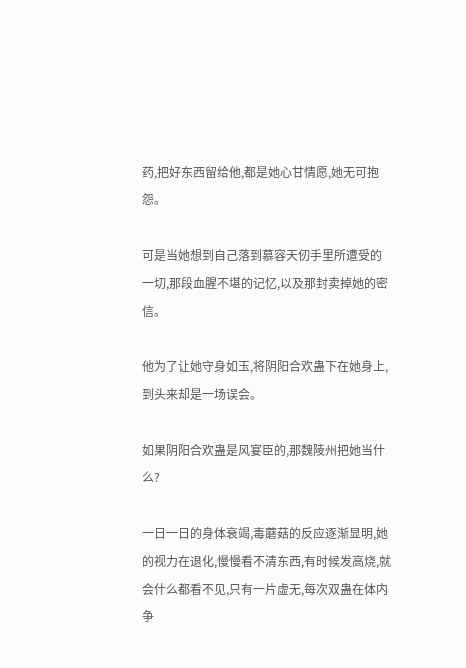药,把好东西留给他,都是她心甘情愿,她无可抱怨。

可是当她想到自己落到慕容天仞手里所遭受的一切,那段血腥不堪的记忆,以及那封卖掉她的密信。

他为了让她守身如玉,将阴阳合欢蛊下在她身上,到头来却是一场误会。

如果阴阳合欢蛊是风宴臣的,那魏陵州把她当什么?

一日一日的身体衰竭,毒蘑菇的反应逐渐显明,她的视力在退化,慢慢看不清东西,有时候发高烧,就会什么都看不见,只有一片虚无,每次双蛊在体内争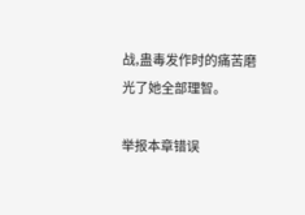战,蛊毒发作时的痛苦磨光了她全部理智。

举报本章错误